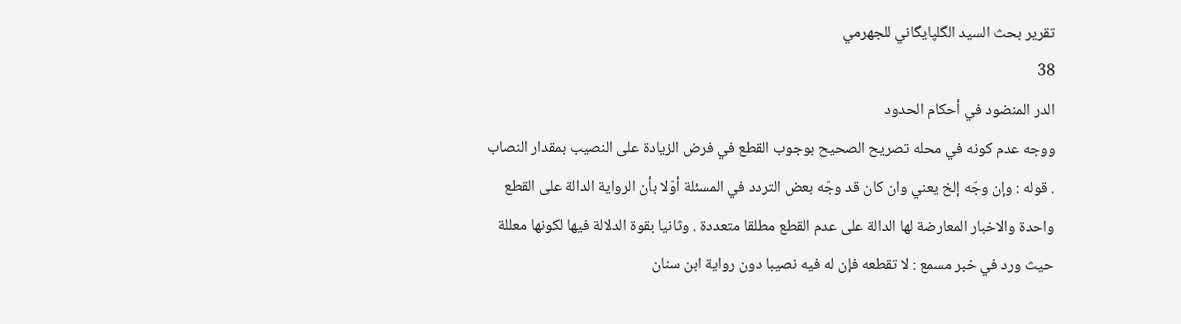تقرير بحث السيد الگلپايگاني للجهرمي
38
الدر المنضود في أحكام الحدود
ووجه عدم كونه في محله تصريح الصحيح بوجوب القطع في فرض الزيادة على النصيب بمقدار النصاب . قوله : وإن وجّه إلخ يعني وان كان قد وجّه بعض التردد في المسئلة أوّلا بأن الرواية الدالة على القطع واحدة والاخبار المعارضة لها الدالة على عدم القطع مطلقا متعددة . وثانيا بقوة الدلالة فيها لكونها معللة حيث ورد في خبر مسمع : لا تقطعه فإن له فيه نصيبا دون رواية ابن سنان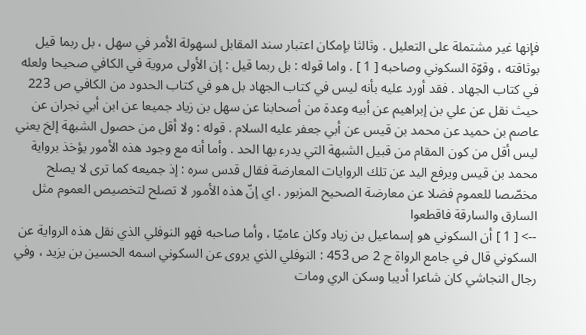فإنها غير مشتملة على التعليل . وثالثا بإمكان اعتبار سند المقابل لسهولة الأمر في سهل ، بل ربما قيل بوثاقته ، وقوّة السكوني وصاحبه [ 1 ] . واما قوله : بل ربما قيل : إن الأولى مروية في الكافي صحيحا ولعله في كتاب الجهاد . فقد أورد عليه بأنه ليس في كتاب الجهاد بل هو في كتاب الحدود من الكافي ص 223 حيث نقل عن علي بن إبراهيم عن أبيه وعدة من أصحابنا عن سهل بن زياد جميعا عن ابن أبي نجران عن عاصم بن حميد عن محمد بن قيس عن أبي جعفر عليه السلام . قوله : ولا أقل من حصول الشبهة إلخ يعني ليس أقل من كون المقام من قبيل الشبهة التي يدرء بها الحد . وأما أنه مع وجود هذه الأمور يؤخذ برواية محمد بن قيس ويرفع اليد عن تلك الروايات المعارضة فقال قدس سره : إذ جميعه كما ترى لا يصلح مخصّصا للعموم فضلا عن معارضة الصحيح المزبور . اي إنّ هذه الأمور لا تصلح لتخصيص العموم مثل السارق والسارقة فاقطعوا
--> [ 1 ] أن السكوني هو إسماعيل بن زياد وكان عاميّا ، وأما صاحبه فهو النوفلي الذي نقل هذه الرواية عن السكوني قال في جامع الرواة ج 2 ص 453 : النوفلي الذي يروى عن السكوني اسمه الحسين بن يزيد ، وفي رجال النجاشي كان شاعرا أديبا وسكن الري ومات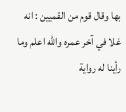بها وقال قوم من القميين : انه غلا في آخر عمره والله اعلم وما رأينا له رواية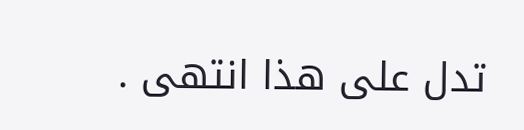تدل على هذا انتهى .